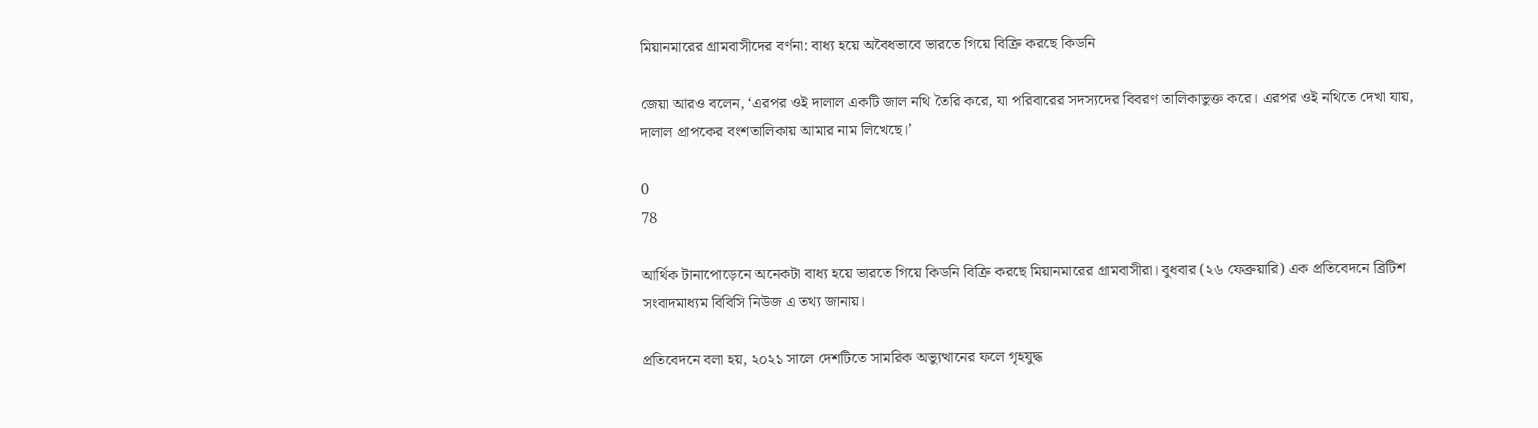মিয়ানমারের গ্রামবাসীদের বর্ণনা: বাধ্য হয়ে অবৈধভাবে ভারতে গিয়ে বিক্রি করছে কিডনি

জেয়া আরও বলেন, ‘এরপর ওই দালাল একটি জাল নথি তৈরি করে, যা পরিবারের সদস্যদের বিবরণ তালিকাভুক্ত করে। এরপর ওই নথিতে দেখা যায়, দালাল প্রাপকের বংশতালিকায় আমার নাম লিখেছে।’

0
78

আর্থিক টানাপোড়েনে অনেকটা বাধ্য হয়ে ভারতে গিয়ে কিডনি বিক্রি করছে মিয়ানমারের গ্রামবাসীরা। বুধবার (২৬ ফেব্রুয়ারি) এক প্রতিবেদনে ব্রিটিশ সংবাদমাধ্যম বিবিসি নিউজ এ তথ্য জানায়।

প্রতিবেদনে বলা হয়, ২০২১ সালে দেশটিতে সামরিক অভ্যুত্থানের ফলে গৃহযুদ্ধ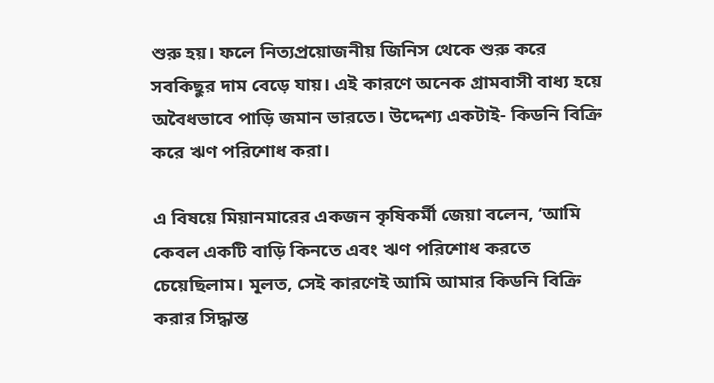শুরু হয়। ফলে নিত্যপ্রয়োজনীয় জিনিস থেকে শুরু করে সবকিছুর দাম বেড়ে যায়। এই কারণে অনেক গ্রামবাসী বাধ্য হয়ে অবৈধভাবে পাড়ি জমান ভারতে। উদ্দেশ্য একটাই- কিডনি বিক্রি করে ঋণ পরিশোধ করা।

এ বিষয়ে মিয়ানমারের একজন কৃষিকর্মী জেয়া বলেন, ‘আমি কেবল একটি বাড়ি কিনতে এবং ঋণ পরিশোধ করতে চেয়েছিলাম। মূলত, সেই কারণেই আমি আমার কিডনি বিক্রি করার সিদ্ধান্ত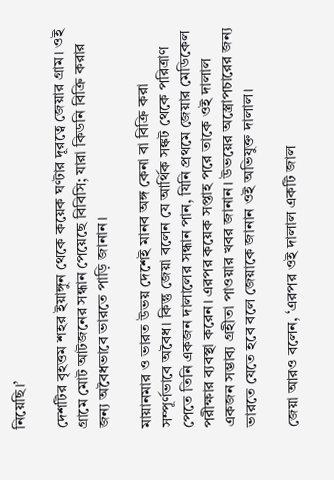নিয়েছি।’

দেশটির বৃহত্তম শহর ইয়াঙ্গুন থেকে কয়েক ঘণ্টার দূরত্বে জেয়ার গ্রাম। ওই গ্রামে মোট আটজনের সন্ধান পেয়েছে বিবিসি; যারা কিডনি বিক্রি করার জন্য অবৈধভাবে ভারতে পাড়ি জানান।

মায়ানমার ও ভারত উভয় দেশেই মানব অঙ্গ কেনা বা বিক্রি করা সম্পূর্ণভাবে অবৈধ। কিন্তু জেয়া বলেন যে আর্থিক সঙ্কট থেকে পরিত্রাণ পেতে তিনি একজন দালালের সন্ধান পান, যিনি প্রথমে জেয়ার মেডিকেল পরীক্ষার ব্যবস্থা করেন। এরপর কয়েক সপ্তাহ পরে তাকে ওই দালাল একজন সম্ভাব্য গ্রহীতা পাওয়ার খবর জানান। উভয়ের অস্ত্রোপচারের জন্য ভারতে যেতে হবে বলে জেয়াকে জানান ওই অভিযুক্ত দালাল।

জেয়া আরও বলেন, ‘এরপর ওই দালাল একটি জাল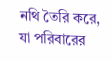নথি তৈরি করে, যা পরিবারের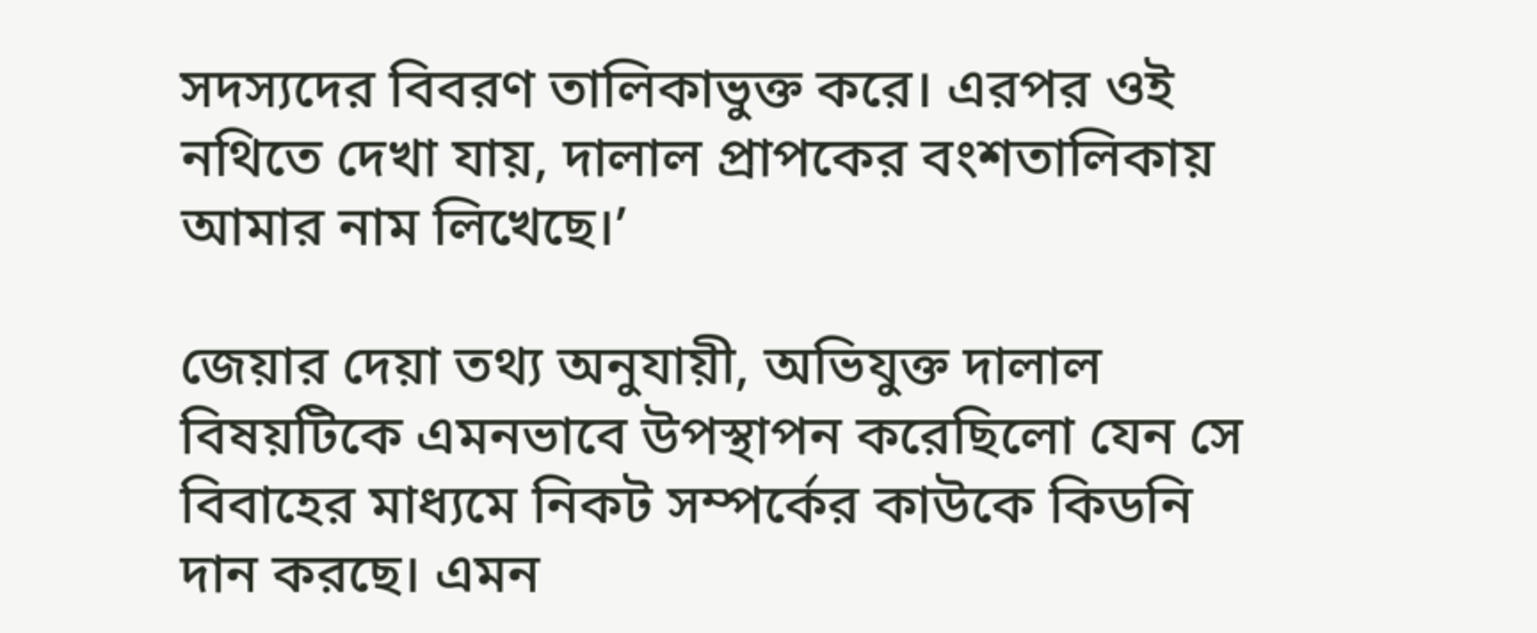সদস্যদের বিবরণ তালিকাভুক্ত করে। এরপর ওই নথিতে দেখা যায়, দালাল প্রাপকের বংশতালিকায় আমার নাম লিখেছে।’

জেয়ার দেয়া তথ্য অনুযায়ী, অভিযুক্ত দালাল বিষয়টিকে এমনভাবে উপস্থাপন করেছিলো যেন সে বিবাহের মাধ্যমে নিকট সম্পর্কের কাউকে কিডনি দান করছে। এমন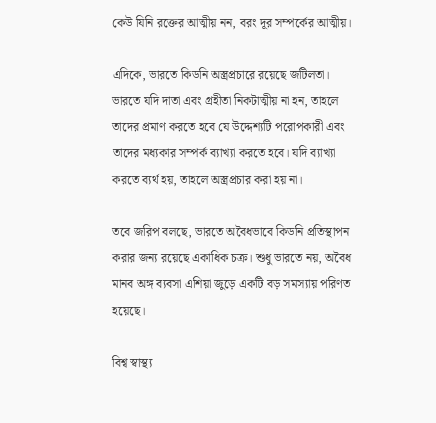কেউ যিনি রক্তের আত্মীয় নন, বরং দূর সম্পর্কের আত্মীয়।

এদিকে, ভারতে কিডনি অস্ত্রপ্রচারে রয়েছে জটিলতা। ভারতে যদি দাতা এবং গ্রহীতা নিকটাত্মীয় না হন, তাহলে তাদের প্রমাণ করতে হবে যে উদ্দেশ্যটি পরোপকারী এবং তাদের মধ্যকার সম্পর্ক ব্যাখ্যা করতে হবে। যদি ব্যাখ্যা করতে ব্যর্থ হয়, তাহলে অস্ত্রপ্রচার করা হয় না।

তবে জরিপ বলছে, ভারতে অবৈধভাবে কিডনি প্রতিস্থাপন করার জন্য রয়েছে একাধিক চক্র। শুধু ভারতে নয়, অবৈধ মানব অঙ্গ ব্যবসা এশিয়া জুড়ে একটি বড় সমস্যায় পরিণত হয়েছে।

বিশ্ব স্বাস্থ্য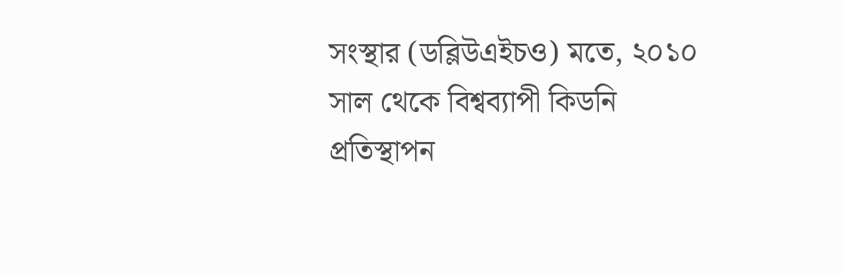সংস্থার (ডব্লিউএইচও) মতে, ২০১০ সাল থেকে বিশ্বব্যাপী কিডনি প্রতিস্থাপন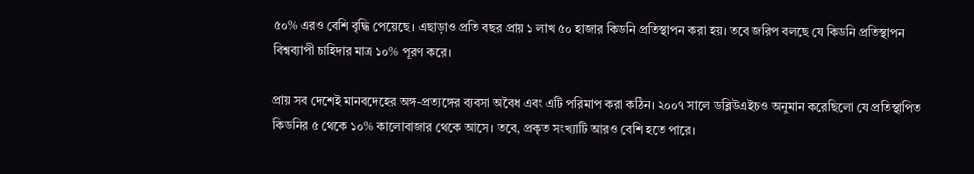৫০% এরও বেশি বৃদ্ধি পেয়েছে। এছাড়াও প্রতি বছর প্রায় ১ লাখ ৫০ হাজার কিডনি প্রতিস্থাপন করা হয়। তবে জরিপ বলছে যে কিডনি প্রতিস্থাপন বিশ্বব্যাপী চাহিদার মাত্র ১০% পূরণ করে।

প্রায় সব দেশেই মানবদেহের অঙ্গ-প্রত্যঙ্গের ব্যবসা অবৈধ এবং এটি পরিমাপ করা কঠিন। ২০০৭ সালে ডব্লিউএইচও অনুমান করেছিলো যে প্রতিস্থাপিত কিডনির ৫ থেকে ১০% কালোবাজার থেকে আসে। তবে, প্রকৃত সংখ্যাটি আরও বেশি হতে পারে।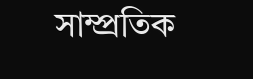সাম্প্রতিক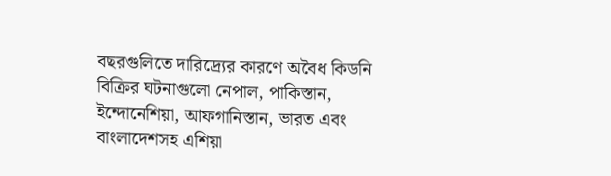বছরগুলিতে দারিদ্র্যের কারণে অবৈধ কিডনি বিক্রির ঘটনাগুলো নেপাল, পাকিস্তান, ইন্দোনেশিয়া, আফগানিস্তান, ভারত এবং বাংলাদেশসহ এশিয়া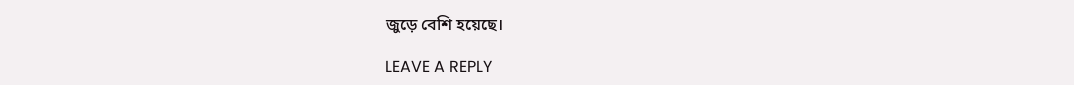জুড়ে বেশি হয়েছে।

LEAVE A REPLY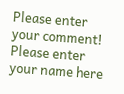Please enter your comment!
Please enter your name here